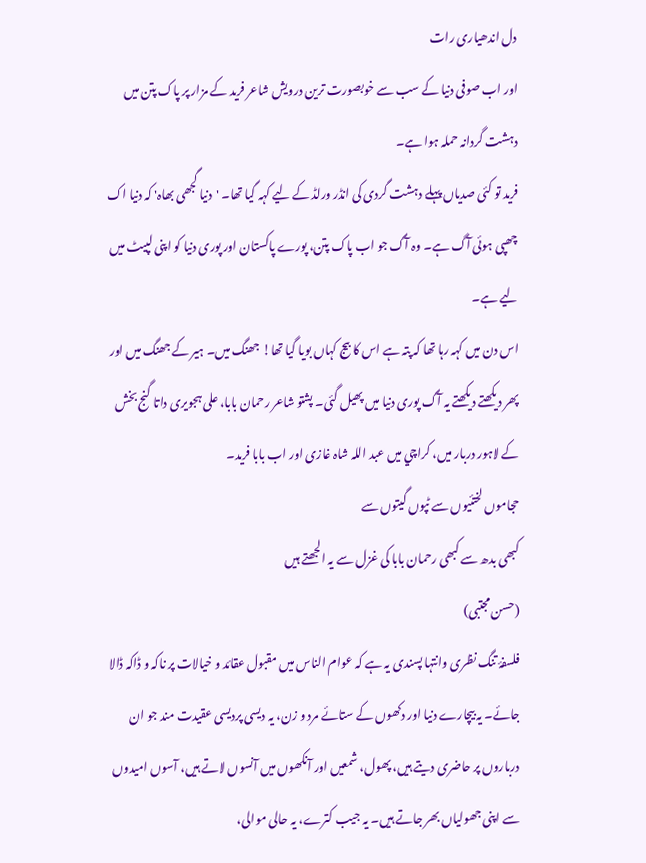دل اندھیاری رات
اور اب صوفی دنیا کے سب سے خوبصورت ترین درویش شاعر فرید کے مزار پر پاک پتن میں دہشت گردانہ حملہ ہوا ہے۔
فرید تو کئی صدیاں پہلے دہشت گردی کی انڈر ورلڈ کے لیے کہہ گیا تھا۔ 'دنیا گجھی بھاہ' کہ دنیا اک چھپی ہوئی آگ ہے۔ وہ آگ جو اب پاک پتن، پورے پاکستان اور پوری دنیا کو اپنی لپیٹ میں لیے ہے۔
اس دن میں کہہ رہا تھا کہ پتہ ہے اس کا بیج کہاں بویا گيا تھا! جھنگ میں۔ ہیر کے جھنگ میں اور پھر دیکھتے دیکھتے یہ آگ پوری دنیا میں پھیل گئی۔ پشتو شاعر رحمان بابا، علی ہجویری داتا گنج بخش کے لاہور دربار میں، کراچي میں عبد اللہ شاہ غازی اور اب بابا فرید۔
حجاموں لختئیوں سے ٹپوں گيتوں سے
کبھی بدھ سے کبھی رحمان بابا کی غزل سے یہ الجھتے ہیں
(حسن مجتبی)
فلسفۂ تنگ نظری وانتہا پسندی یہ ہے کہ عوام الناس میں مقبول عقائد و خیالات پر ناکہ و ڈاکہ ڈالا جائے۔ یہ بیچارے دنیا اور دکھوں کے ستائے مرد و زن، یہ دیسی پردیسی عقیدت مند جو ان درباروں پر حاضری دیتے ہیں، پھول، شمعیں اور آنکھوں میں آنسوں لاتے ہیں، آسوں امیدوں سے اپنی جھولیاں بھر جاتے ہیں۔ یہ جیب کترے، یہ حالی موالی،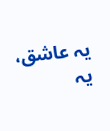یہ عاشق، یہ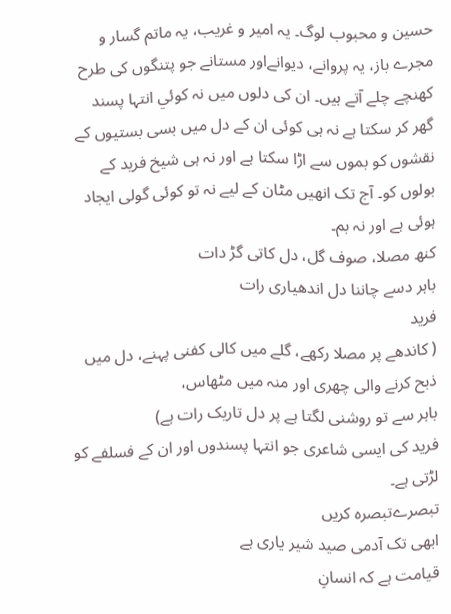حسین و محبوب لوگ۔ یہ امیر و غریب، یہ ماتم گسار و مجرے باز، یہ پروانے، دیوانےاور مستانے جو پتنگوں کی طرح کھنچے چلے آتے ہیں۔ ان کی دلوں میں نہ کوئي انتہا پسند گھر کر سکتا ہے نہ ہی کوئی ان کے دل میں بسی بستیوں کے نقشوں کو بموں سے اڑا سکتا ہے اور نہ ہی شیخ فرید کے بولوں کو۔ آج تک انھیں مٹان کے لیے نہ تو کوئی گولی ایجاد ہوئی ہے اور نہ بم۔
کنھ مصلا، صوف گل، دل کاتی گڑ دات
باہر دسے چاننا دل اندھیاری رات
فرید
( کاندھے پر مصلا رکھے، گلے میں کالی کفنی پہنے، دل میں ذبح کرنے والی چھری اور منہ میں مٹھاس،
باہر سے تو روشنی لگتا ہے پر دل تاریک رات ہے)
فرید کی ایسی شاعری جو انتہا پسندوں اور ان کے فسلفے کو لڑتی ہے۔
تبصرےتبصرہ کریں
ابھی تک آدمی صید شیر یاری ہے
قیامت ہے کہ انسانِ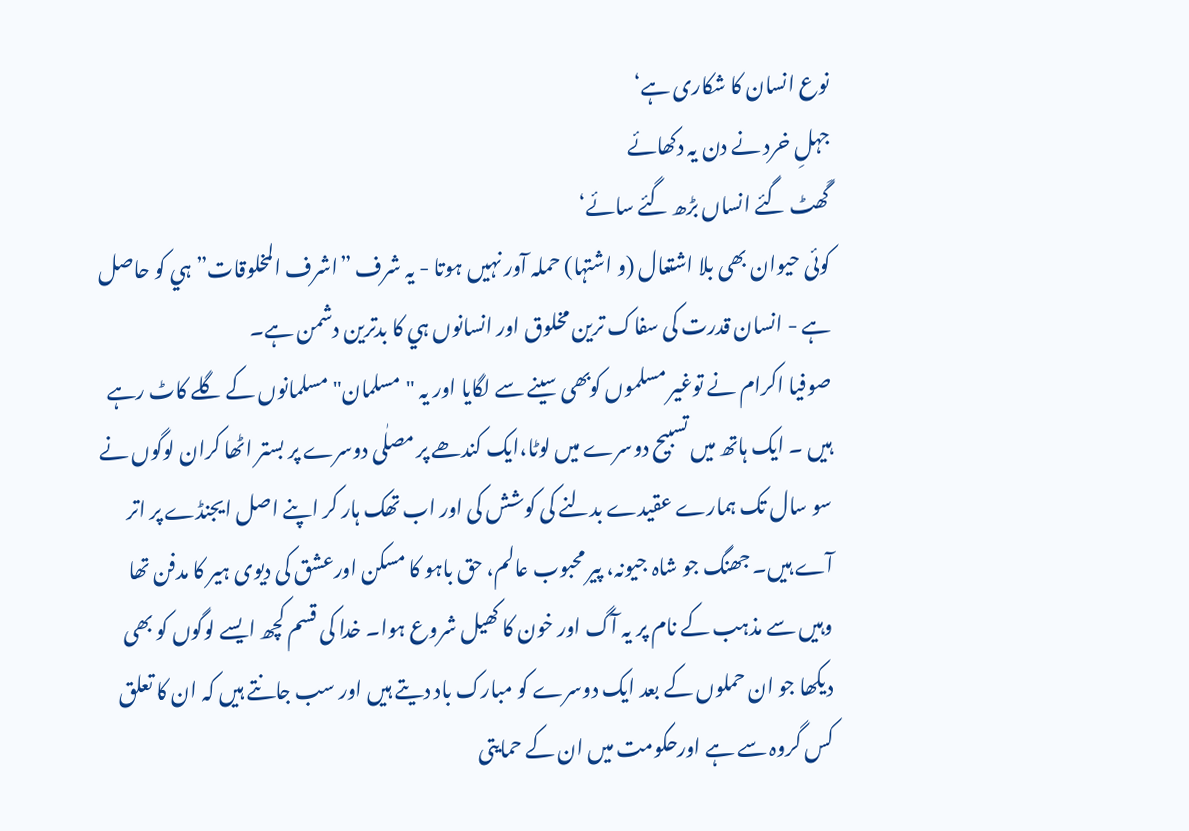نوع انسان کا شکاری ہے‘
جہلِ خرد نے دن یہ دکھائے
گَھٹ گئے انساں بڑھ گئے سائے‘
کوئی حيوان بھی بلا اشتعال (و اشتہا) حملہ آور نہيں ہوتا - يہ شرف ”اشرف المخلوقات” ہي کو حاصل ہے - انسان قدرت کی سفاک ترين مخلوق اور انسانوں ہي کا بدترين دشمن ہے۔
صوفیا اکرام نے توغیر مسلموں کوبھی سینے سے لگایا اور یہ "مسلمان" مسلمانوں کے گلے کاٹ رہے ہیں ۔ ایک ہاتھ میں تسبیح دوسرے میں لوٹا،ایک کندھے پر مصلٰی دوسرے پر بستر اٹھا کران لوگوں نے سو سال تک ہمارے عقیدے بدلنے کی کوشش کی اور اب تھک ہار کر اپنے اصل ایجنڈے پر اتر آے ہیں۔ جھنگ جو شاہ جیونہ، پیر محبوب عالم، حق باہو کا مسکن اورعشق کی دیوی ہیر کا مدفن تھا وہیں سے مذہب کے نام پر یہ آگ اور خون کا کھیل شروع ہوا۔ خدا کی قسم کچھ ایسے لوگوں کو بھی دیکھا جو ان حملوں کے بعد ایک دوسرے کو مبارک باد دیتے ہیں اور سب جانتے ہیں کہ ان کا تعلق کس گروہ سے ہے اورحکومت میں ان کے حمایتی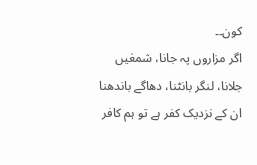کون۔۔
اگر مزاروں پہ جانا، شمعٰیں جلانا، لنگر بانٹنا، دھاگے باندھنا ان کے نزدیک کفر ہے تو ہم کافر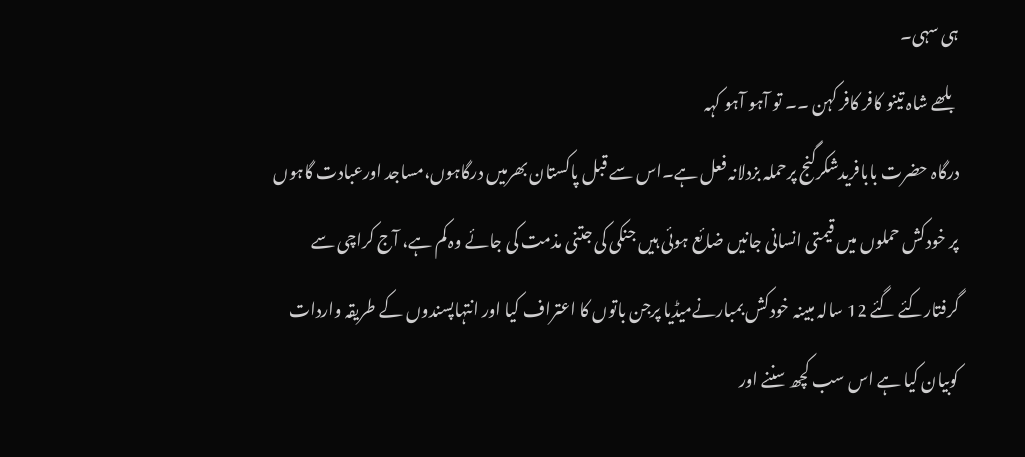ہی سہی۔
بلھے شاہ تینو کافر کافر کہن ۔۔ تو آہو آہو کہہ
درگاہ حضرت بابافریدشکرگنج پرحملہ بزدلانہ فعل ہے۔اس سے قبل پاکستان بھرمیں درگاہوں،مساجد اورعبادت گاہوں پر خودکش حملوں میں قیمتی انسانی جانیں ضائع ہوئی ہیں جنکی کی جتنی مذمت کی جائے وہ کم ہے، آج کراچی سے گرفتارکئے گئے 12 سالہ مبینہ خودکش بمبارنےمیڈیا پرجن باتوں کا اعتراف کیا اور انتہاپسندوں کے طریقہ واردات کوبیان کیا ہے اس سب کچھ سننے اور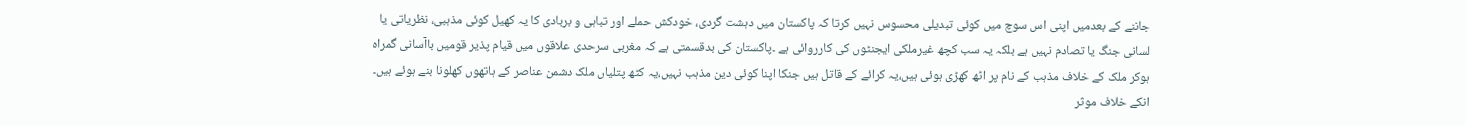جاننے کے بعدمیں اپنی اس سوچ میں کوئی تبدیلی محسوس نہیں کرتا کہ پاکستان میں دہشت گردی، خودکش حملے اور تباہی و بربادی کا یہ کھیل کوئی مذہبی، نظریاتی یا لسانی جنگ یا تصادم نہیں ہے بلکہ یہ سب کچھ غیرملکی ایجنٹوں کی کارروائی ہے ۔پاکستان کی بدقسمتی ہے کہ مغربی سرحدی علاقوں میں قیام پذیر قومیں باآسانی گمراہ ہوکر ملک کے خلاف مذہب کے نام پر اٹھ کھڑی ہوئی ہیں،یہ کرائے کے قاتل ہیں جنکا اپنا کوئی دین مذہب نہیں،یہ کٹھ پتلیاں ملک دشمن عناصر کے ہاتھوں کھلونا بنے ہوئے ہیں۔ انکے خلاف موثر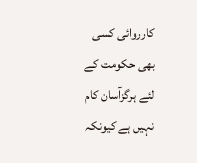کارروائی کسی بھی حکومت کے لئے ہرگزآسان کام نہیں ہے کیونکہ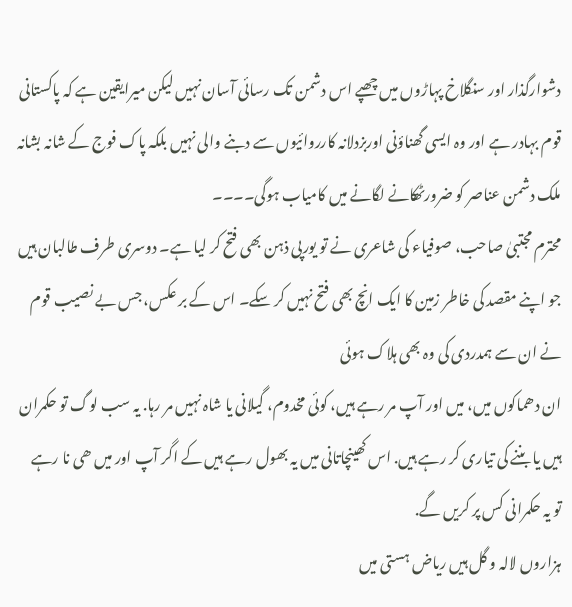دشوارگذار اور سنگلاخ پہاڑوں میں چھپے اس دشمن تک رسائی آسان نہیں لیکن میرایقین ہے کہ پاکستانی قوم بہادر ہے اور وہ ایسی گھناؤنی اوربزدلانہ کارروائیوں سے دبنے والی نہیں بلکہ پاک فوج کے شانہ بشانہ ملک دشمن عناصر کو ضرورٹھکانے لگانے میں کامیاب ہوگی۔۔۔۔
محترم مجتبیٰ صاحب، صوفیاء کی شاعری نے تو یورپی ذہن بھی فتح کر لیا ہے۔ دوسری طرف طالبان ہیں جو اپنے مقصد کی خاطر زمین کا ایک انچ بھی فتح نہیں کر سکے۔ اس کے بر عکس، جس بے نصیب قوم نے ان سے ہمدردی کی وہ بھی ہلاک ہوئی
ان دھماکوں میں، میں اور آپ مر رہے ہیں، کوئی مخدوم، گیلانی یا شاہ نہیں مر رہا. یہ سب لوگ تو حکمران ہیں یا بننے کی تیاری کر رہے ہیں. اس کھینچاتانی میں یہ بھول رہے ہیں کے اگر آپ اور میں ھی نا رہے تو یہ حکمرانی کس پر کریں گے.
ہزاروں لالہ و گل ہيں رياض ہستی ميں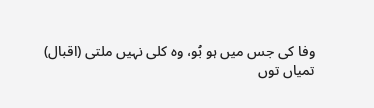وفا کی جس ميں ہو بُو، وہ کلی نہيں ملتی (اقبال)
تمياں توں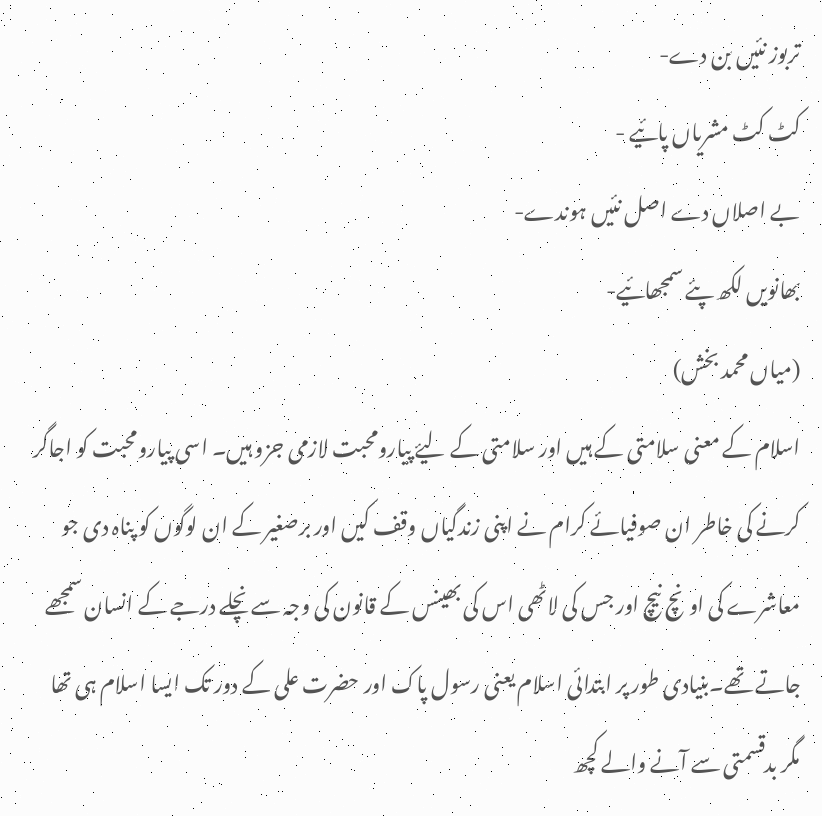تربوز نئيں بن دے-
کٹ کٹ مشرياں پائيے -
بے اصلاں دے اصل نئيں ہوندے-
بھانويں لکھ پئے سمجھائيے-
(مياں محمد بخش)
اسلام کے معنی سلامتی کے ہيں اور سلامتی کے ليۓ پيارومحبت لازمی جزو ہيں۔ اسی پيارومحبت کو اجاگر کرنے کی خاطر ان صوفيائے کرام نے اپنی زندگياں وقف کيں اور برصغير کے ان لوگوں کو پناہ دی جو معاشرے کی اونچ نيچ اور جس کی لاٹھی اس کی بھينس کے قانون کی وجہ سے نچلے درجے کے انسان سمجھے جاتے تھے۔بنيادی طور پر ابتدائی اسلام يعنی رسول پاک اور حضرت علی کے دور تک ايسا اسلام ہی تھا مگر بدقسمتی سے آنے والے کچھ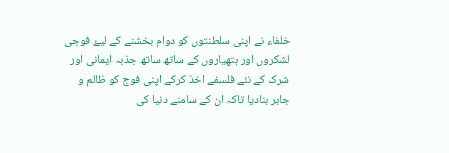خلفاء نے اپنی سلطنتوں کو دوام بخشنے کے ليۓ فوجی لشکروں اور ہتھياروں کے ساتھ ساتھ جذبہ ايمانی اور شرک کے نئے فلسفے اخذ کرکے اپنی فوج کو ظالم و جابر بناديا تاکہ ان کے سامنے دنيا کی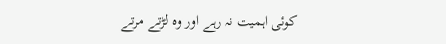کوئی اہميت نہ رہے اور وہ لڑتے مرتے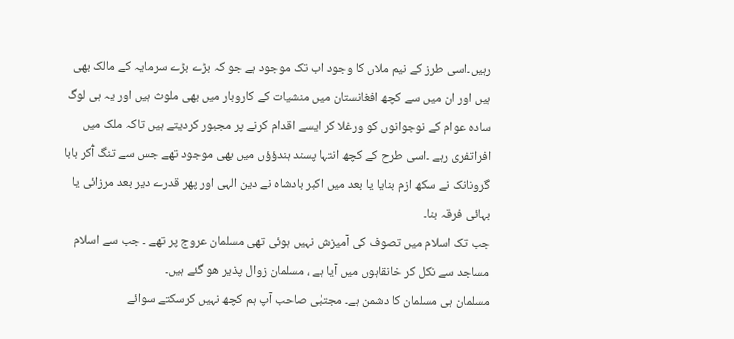رہيں۔اسی طرز کے نيم ملاں کا وجود اب تک موجود ہے جو کہ بڑے بڑے سرمايہ کے مالک بھی ہيں اور ان ميں سے کچھ افغانستان ميں منشیات کے کاروبار ميں بھی ملوث ہيں اور يہ ہی لوگ سادہ عوام کے نوجوانوں کو ورغلا کر ايسے اقدام کرنے پر مجبور کرديتے ہيں تاکہ ملک ميں افراتفری رہے ۔اسی طرح کے کچھ انتہا پسند ہندؤؤں ميں بھی موجود تھے جس سے تنگ آُکر بابا گرونانک نے سکھ ازم بنايا يا بعد ميں اکبر بادشاہ نے دين الہی اور پھر قدرے دير بعد مرزائی يا بہائی فرقہ بنا۔
جب تک اسلام میں تصوف کی آمیزش نہیں ہوئی تھی مسلمان عروج پر تھے ۔ جب سے اسلام مساجد سے نکل کر خانقاہوں میں آیا ہے ، مسلمان زوال پذیر ھو گئے ہیں۔
مسلمان ہی مسلمان کا دشمن ہے۔ مجتبٰی صاحب آپ ہم کچھ نہيں کرسکتے سوائے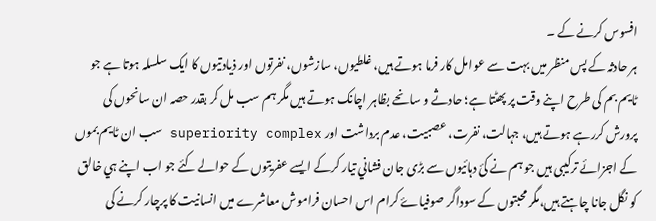افسوس کرنے کے ۔
ہر حادثہ کے پس منظر ميں بہت سے عوامل کار فرما ہوتے ہيں، غلطيوں، سازشوں، نفرتوں اور ذيادتيوں کا ايک سلسلہ ہوتا ہے جو ٹايم بم کی طرح اپنے وقت پر پھٹتا ہے؛ حادثے و سانحے بظاہر اچانک ہوتے ہيں مگر ہم سب مل کر بقدر حصہ ان سانحوں کی پرورش کررہے ہوتے ہيں، جہالت، نفرت، عصبيت، عدم برداشت اور superiority complex سب ان ٹايم بموں کے اجزائے ترکيبی ہيں جو ہم نے کئ دہائيوں سے بڑی جان فشاني تيار کرکے ايسے عفريتوں کے حوالے کئے جو اب اپنے ہي خالق کو نگل جانا چاہتے ہيں،مگر محبتوں کے سوداگر صوفياۓ کرام اس احسان فراموش معاشرے ميں انسانيت کا پرچار کرنے کی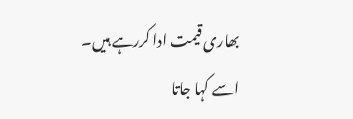بھاری قيمت ادا کررہے ہيں۔
اسے کہا جاتا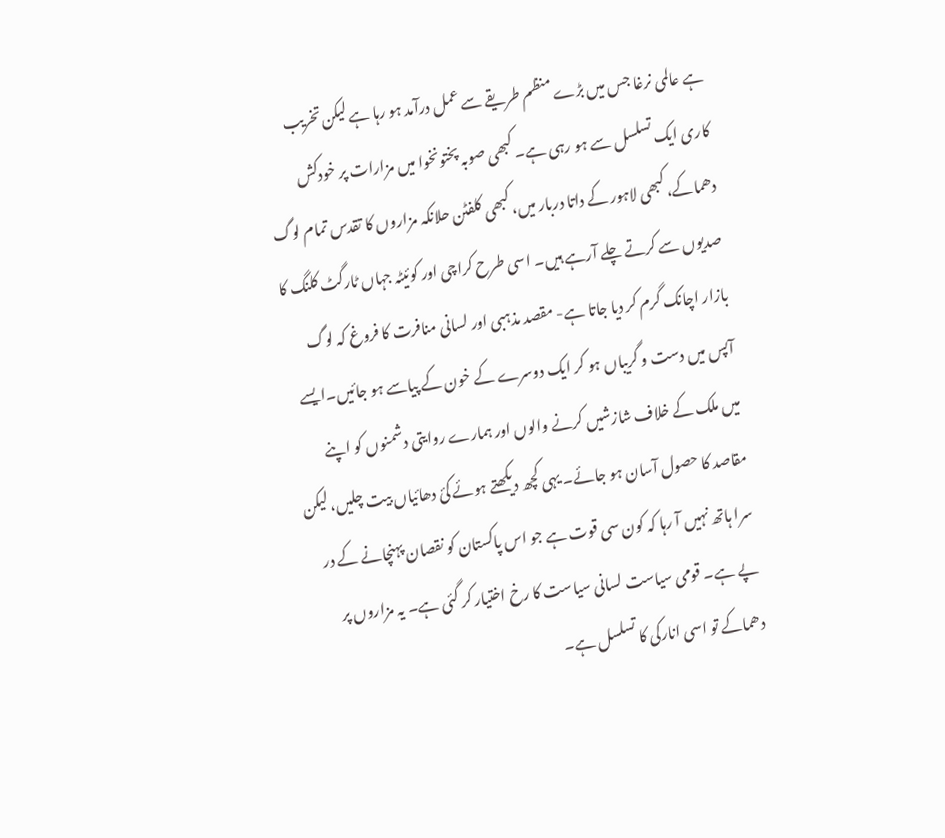ہے عالمی نرغا جس ميں بڑے منظم طريقے سے عمل درآمد ہو رہا ہے ليکن تخريب کاری ايک تسلسل سے ہو رہی ہے۔ کبھی صوبہ پختونخوا ميں مزارات پر خودکش دھماکے، کبھی لاہور کے داتا دربار ميں، کبھی کلفٹن حلانکہ مزاروں کا تقدس تمام لوگ صديوں سے کرتے چلے آرہے ہيں۔ اسی طرح کراچی اور کوئيٹہ جہاں ٹارگٹ کلنگ کا بازار اچانک گرم کر ديا جاتا ہے- مقصد مذہبی اور لسانی منافرت کا فروغ کہ لوگ آپس ميں دست و گريباں ہو کر ايک دوسرے کے خون کے پياسے ہو جائيں۔ايسے ميں ملک کے خلاف شازشيں کرنے والوں اور ہمارے روایتی دشمنوں کو اپنے مقاصد کا حصول آسان ہو جائے۔ يہی کچھ ديکھتے ہوئے کئ دھائياں بيت چليں، ليکن سرا ہاتھ نہيں آ رہا کہ کون سی قوت ہے جو اس پاکستان کو نقصان پہنچانے کے در پے ہے۔ قومی سياست لسانی سياست کا رخ اختيار کر گئی ہے۔ يہ مزاروں پر دھماکے تو اسی انارکی کا تسلسل ہے۔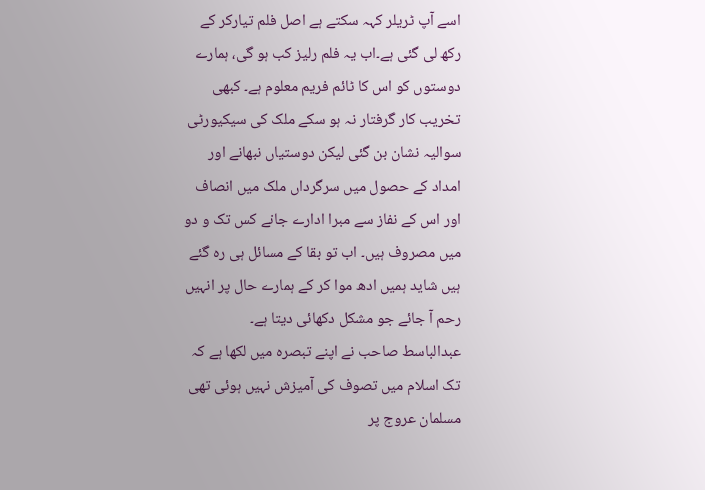اسے آپ ٹريلر کہہ سکتے ہے اصل فلم تيارکر کے رکھ لی گئی ہے۔اب يہ فلم رليز کب ہو گی، ہمارے دوستوں کو اس کا ٹائم فريم معلوم ہے۔ کبھی تخريب کار گرفتار نہ ہو سکے ملک کی سيکيورٹی سواليہ نشان بن گئی ليکن دوستياں نبھانے اور امداد کے حصول ميں سرگرداں ملک ميں انصاف اور اس کے نفاز سے مبرا ادارے جانے کس تک و دو ميں مصروف ہيں۔ اب تو بقا کے مسائل ہی رہ گئے ہيں شايد ہميں ادھ موا کر کے ہمارے حال پر انہيں رحم آ جائے جو مشکل دکھائی ديتا ہے۔
عبدالباسط صاحب نے اپنے تبصرہ میں لکھا ہے کہ تک اسلام میں تصوف کی آمیزش نہیں ہوئی تھی مسلمان عروج پر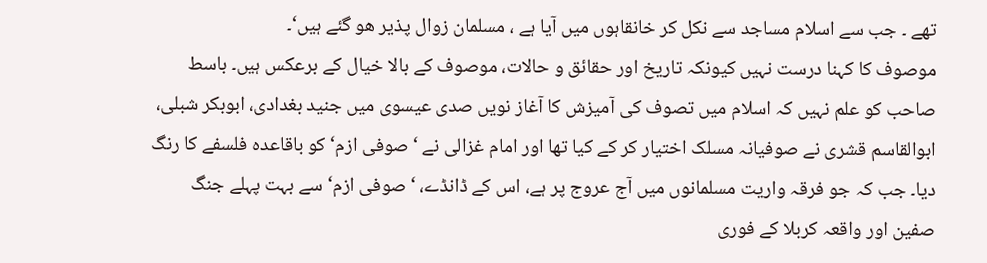تھے ۔ جب سے اسلام مساجد سے نکل کر خانقاہوں میں آیا ہے ، مسلمان زوال پذیر ھو گئے ہیں‘۔
موصوف کا کہنا درست نہیں کیونکہ تاریخ اور حقائق و حالات، موصوف کے بالا خیال کے برعکس ہیں۔ باسط صاحب کو علم نہیں کہ اسلام میں تصوف کی آمیزش کا آغاز نویں صدی عیسوی میں جنید بغدادی، ابوبکر شبلی، ابوالقاسم قشری نے صوفیانہ مسلک اختیار کر کے کیا تھا اور امام غزالی نے ‘صوفی ازم‘ کو باقاعدہ فلسفے کا رنگ دیا۔ جب کہ جو فرقہ واریت مسلمانوں میں آج عروج پر ہے، اس کے ڈانڈے، ‘صوفی ازم‘ سے بہت پہلے جنگ صفین اور واقعہ کربلا کے فوری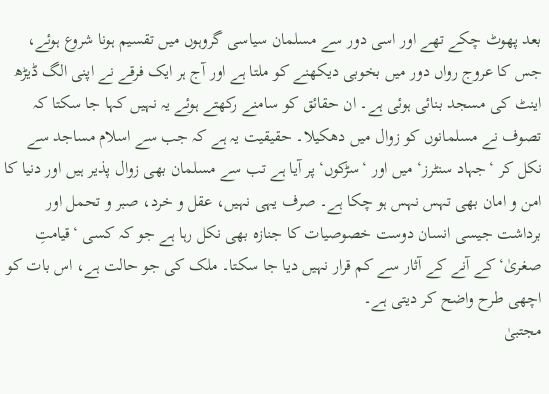بعد پھوٹ چکے تھے اور اسی دور سے مسلمان سیاسی گروہوں میں تقسیم ہونا شروع ہوئے، جس کا عروج رواں دور میں بخوبی دیکھنے کو ملتا ہے اور آج ہر ایک فرقے نے اپنی الگ ڈیڑھ اینٹ کی مسجد بنائی ہوئی ہے۔ ان حقائق کو سامنے رکھتے ہوئے یہ نہیں کہا جا سکتا کہ تصوف نے مسلمانوں کو زوال میں دھکیلا۔ حقیقیت یہ ہے کہ جب سے اسلام مساجد سے نکل کر ‘جہاد سنٹرز‘ میں اور ‘سڑکوں‘ پر آیا ہے تب سے مسلمان بھی زوال پذیر ہیں اور دنیا کا امن و امان بھی تہس نہس ہو چکا ہے۔ صرف یہی نہیں، عقل و خرد، صبر و تحمل اور برداشت جیسی انسان دوست خصوصیات کا جنازہ بھی نکل رہا ہے جو کہ کسی ‘قیامتِ صغریٰ‘ کے آنے کے آثار سے کم قرار نہیں دیا جا سکتا۔ ملک کی جو حالت ہے، اس بات کو اچھی طرح واضح کر دیتی ہے۔
مجتبیٰ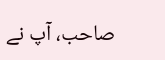صاحب، آپ نے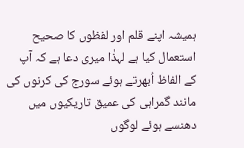ہمیشہ اپنے قلم اور لفظوں کا صحیح استعمال کیا ہے لہذٰا میری دعا ہے کہ آپ کے الفاظ اُبھرتے ہوئے سورج کی کرنوں کی مانند گمراہی کی عمیق تاریکیوں میں دھنسے ہوئے لوگوں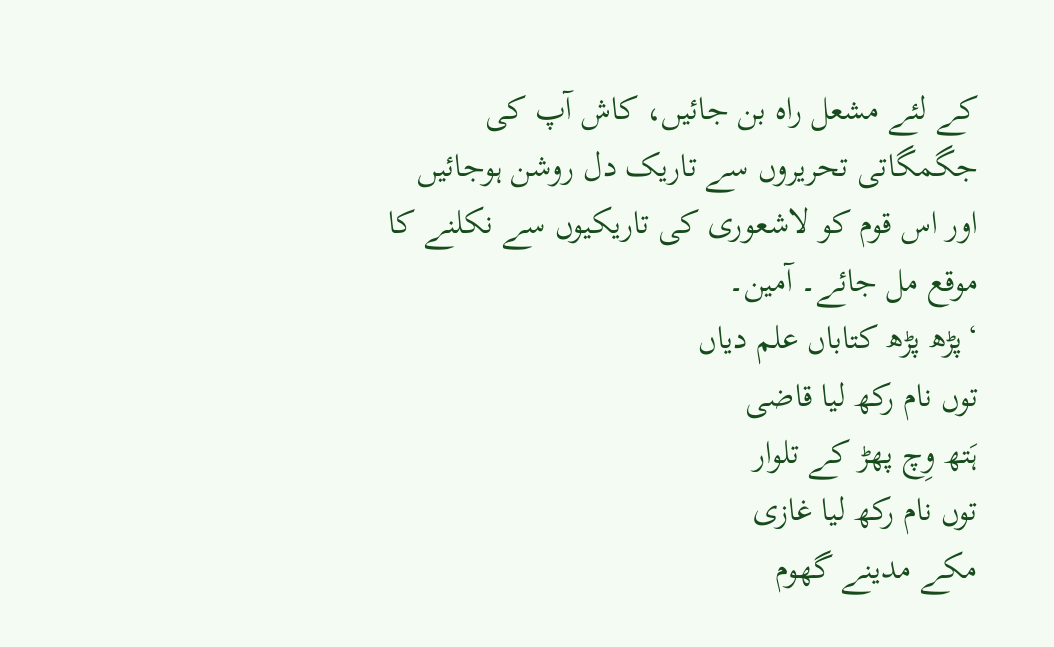کے لئے مشعل راہ بن جائیں، کاش آپ کی جگمگاتی تحریروں سے تاریک دل روشن ہوجائیں اور اس قوم کو لاشعوری کی تاریکیوں سے نکلنے کا موقع مل جائے۔ آمین۔
‘پڑھ پڑھ کتاباں علم دیاں
توں نام رکھ لیا قاضی
ہَتھ وِچ پھڑ کے تلوار
توں نام رکھ لیا غازی
مکے مدینے گھوم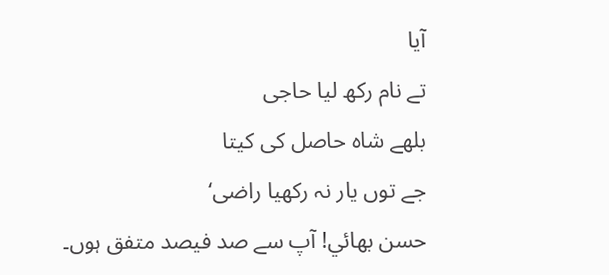آیا
تے نام رکھ لیا حاجی
بلھے شاہ حاصل کی کیتا
جے توں یار نہ رکھیا راضی‘
حسن بھائي! آپ سے صد فيصد متفق ہوں۔